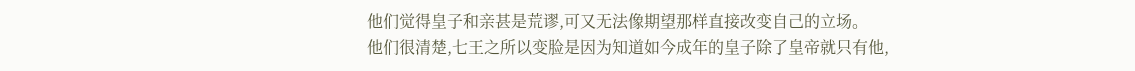他们觉得皇子和亲甚是荒谬,可又无法像期望那样直接改变自己的立场。
他们很清楚,七王之所以变脸是因为知道如今成年的皇子除了皇帝就只有他,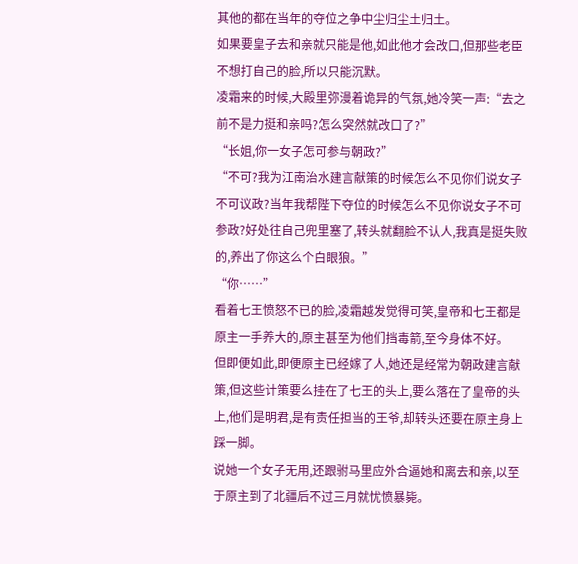其他的都在当年的夺位之争中尘归尘土归土。
如果要皇子去和亲就只能是他,如此他才会改口,但那些老臣不想打自己的脸,所以只能沉默。
凌霜来的时候,大殿里弥漫着诡异的气氛,她冷笑一声:“去之前不是力挺和亲吗?怎么突然就改口了?”
“长姐,你一女子怎可参与朝政?”
“不可?我为江南治水建言献策的时候怎么不见你们说女子不可议政?当年我帮陛下夺位的时候怎么不见你说女子不可参政?好处往自己兜里塞了,转头就翻脸不认人,我真是挺失败的,养出了你这么个白眼狼。”
“你……”
看着七王愤怒不已的脸,凌霜越发觉得可笑,皇帝和七王都是原主一手养大的,原主甚至为他们挡毒箭,至今身体不好。
但即便如此,即便原主已经嫁了人,她还是经常为朝政建言献策,但这些计策要么挂在了七王的头上,要么落在了皇帝的头上,他们是明君,是有责任担当的王爷,却转头还要在原主身上踩一脚。
说她一个女子无用,还跟驸马里应外合逼她和离去和亲,以至于原主到了北疆后不过三月就忧愤暴毙。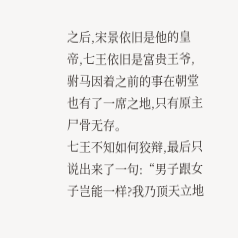之后,宋景依旧是他的皇帝,七王依旧是富贵王爷,驸马因着之前的事在朝堂也有了一席之地,只有原主尸骨无存。
七王不知如何狡辩,最后只说出来了一句:“男子跟女子岂能一样?我乃顶天立地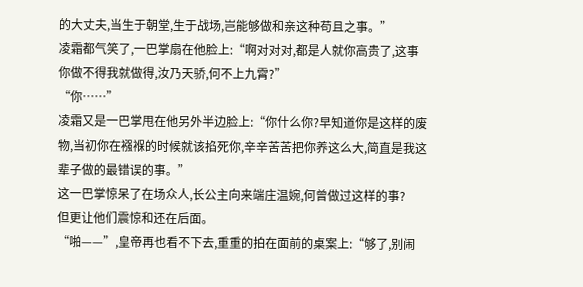的大丈夫,当生于朝堂,生于战场,岂能够做和亲这种苟且之事。”
凌霜都气笑了,一巴掌扇在他脸上:“啊对对对,都是人就你高贵了,这事你做不得我就做得,汝乃天骄,何不上九霄?”
“你……”
凌霜又是一巴掌甩在他另外半边脸上:“你什么你?早知道你是这样的废物,当初你在襁褓的时候就该掐死你,辛辛苦苦把你养这么大,简直是我这辈子做的最错误的事。”
这一巴掌惊呆了在场众人,长公主向来端庄温婉,何曾做过这样的事?
但更让他们震惊和还在后面。
“啪——”,皇帝再也看不下去,重重的拍在面前的桌案上:“够了,别闹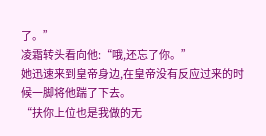了。”
凌霜转头看向他:“哦,还忘了你。”
她迅速来到皇帝身边,在皇帝没有反应过来的时候一脚将他踹了下去。
“扶你上位也是我做的无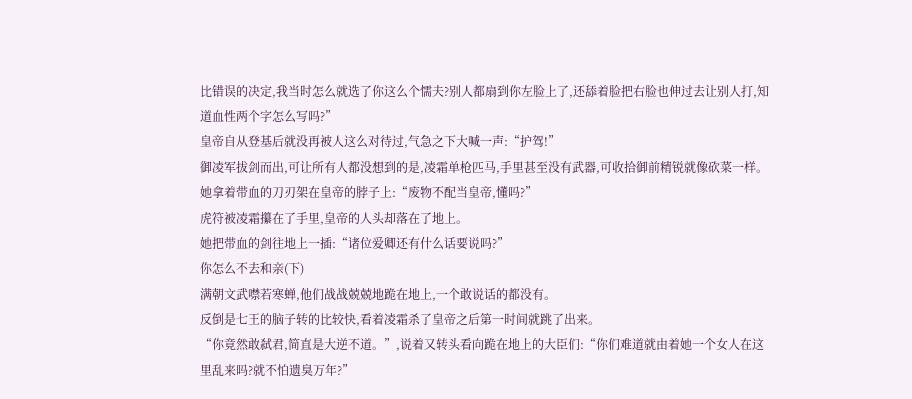比错误的决定,我当时怎么就选了你这么个懦夫?别人都扇到你左脸上了,还舔着脸把右脸也伸过去让别人打,知道血性两个字怎么写吗?”
皇帝自从登基后就没再被人这么对待过,气急之下大喊一声:“护驾!”
御凌军拔剑而出,可让所有人都没想到的是,凌霜单枪匹马,手里甚至没有武器,可收拾御前精锐就像砍菜一样。
她拿着带血的刀刃架在皇帝的脖子上:“废物不配当皇帝,懂吗?”
虎符被凌霜攥在了手里,皇帝的人头却落在了地上。
她把带血的剑往地上一插:“诸位爱卿还有什么话要说吗?”
你怎么不去和亲(下)
满朝文武噤若寒蝉,他们战战兢兢地跪在地上,一个敢说话的都没有。
反倒是七王的脑子转的比较快,看着凌霜杀了皇帝之后第一时间就跳了出来。
“你竟然敢弑君,简直是大逆不道。”,说着又转头看向跪在地上的大臣们:“你们难道就由着她一个女人在这里乱来吗?就不怕遗臭万年?”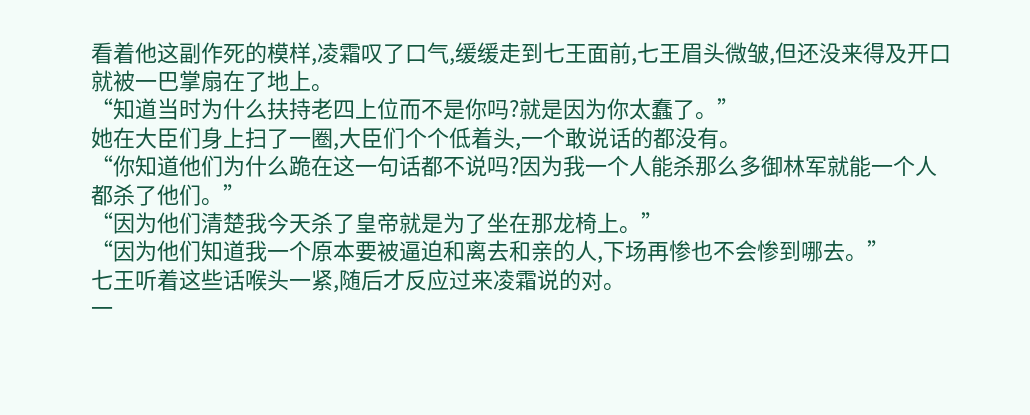看着他这副作死的模样,凌霜叹了口气,缓缓走到七王面前,七王眉头微皱,但还没来得及开口就被一巴掌扇在了地上。
“知道当时为什么扶持老四上位而不是你吗?就是因为你太蠢了。”
她在大臣们身上扫了一圈,大臣们个个低着头,一个敢说话的都没有。
“你知道他们为什么跪在这一句话都不说吗?因为我一个人能杀那么多御林军就能一个人都杀了他们。”
“因为他们清楚我今天杀了皇帝就是为了坐在那龙椅上。”
“因为他们知道我一个原本要被逼迫和离去和亲的人,下场再惨也不会惨到哪去。”
七王听着这些话喉头一紧,随后才反应过来凌霜说的对。
一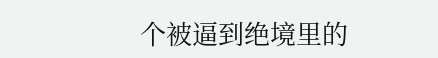个被逼到绝境里的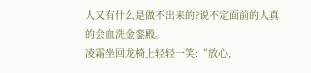人又有什么是做不出来的?说不定面前的人真的会血洗金銮殿。
凌霜坐回龙椅上轻轻一笑:“放心,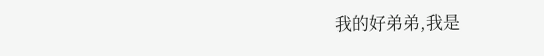我的好弟弟,我是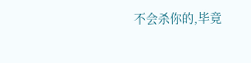不会杀你的,毕竟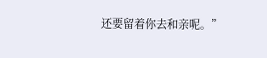还要留着你去和亲呢。”